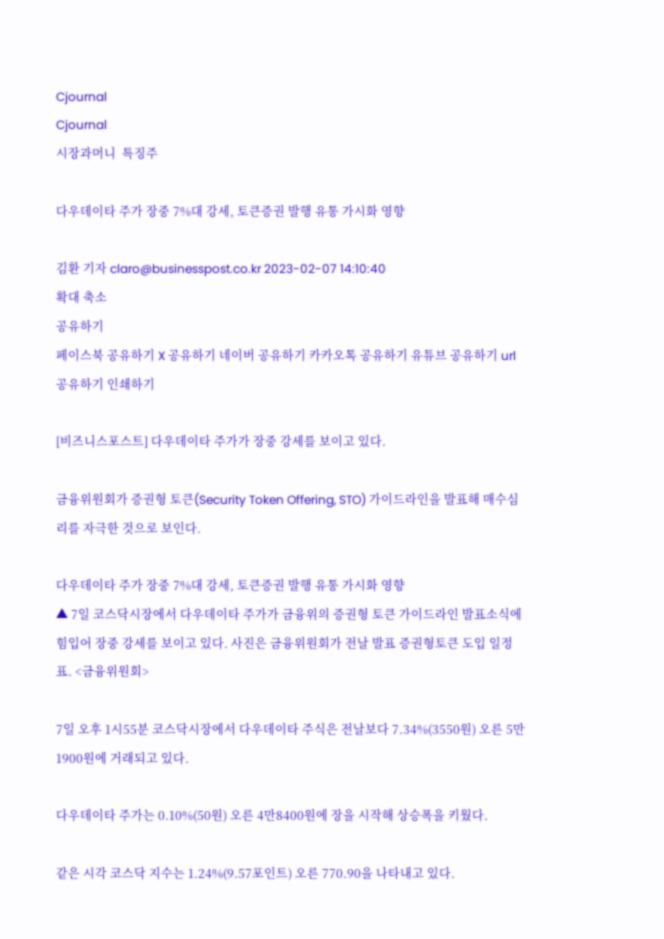Cjournal
Cjournal
시장과머니  특징주

다우데이타 주가 장중 7%대 강세, 토큰증권 발행 유통 가시화 영향

김환 기자 claro@businesspost.co.kr 2023-02-07 14:10:40
확대 축소
공유하기
페이스북 공유하기 X 공유하기 네이버 공유하기 카카오톡 공유하기 유튜브 공유하기 url 공유하기 인쇄하기

[비즈니스포스트] 다우데이타 주가가 장중 강세를 보이고 있다.

금융위원회가 증권형 토큰(Security Token Offering, STO) 가이드라인을 발표해 매수심리를 자극한 것으로 보인다.

다우데이타 주가 장중 7%대 강세, 토큰증권 발행 유통 가시화 영향
▲ 7일 코스닥시장에서 다우데이타 주가가 금융위의 증권형 토큰 가이드라인 발표소식에 힘입어 장중 강세를 보이고 있다. 사진은 금융위원회가 전날 발표 증권형토큰 도입 일정표. <금융위원회>

7일 오후 1시55분 코스닥시장에서 다우데이타 주식은 전날보다 7.34%(3550원) 오른 5만1900원에 거래되고 있다.

다우데이타 주가는 0.10%(50원) 오른 4만8400원에 장을 시작해 상승폭을 키웠다.

같은 시각 코스닥 지수는 1.24%(9.57포인트) 오른 770.90을 나타내고 있다.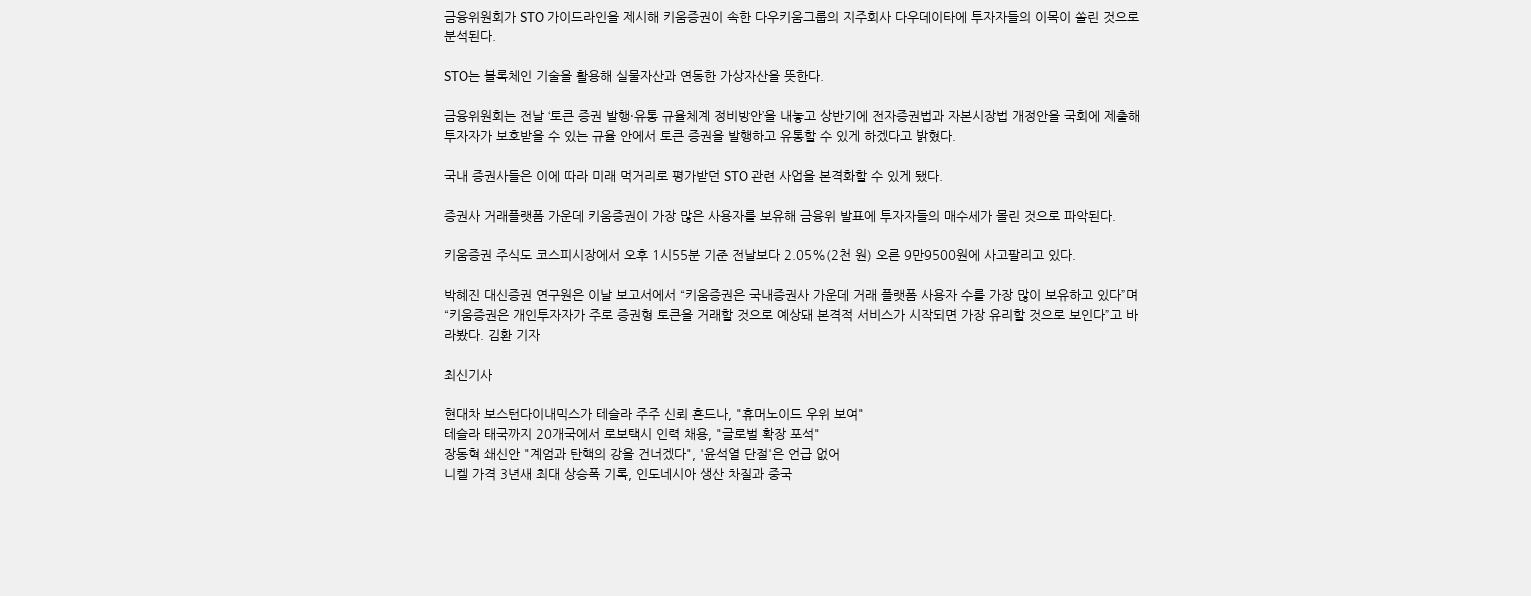금융위원회가 STO 가이드라인을 제시해 키움증권이 속한 다우키움그룹의 지주회사 다우데이타에 투자자들의 이목이 쏠린 것으로 분석된다.

STO는 블록체인 기술을 활용해 실물자산과 연동한 가상자산을 뜻한다.

금융위원회는 전날 ‘토큰 증권 발행·유통 규율체계 정비방안’을 내놓고 상반기에 전자증권법과 자본시장법 개정안을 국회에 제출해 투자자가 보호받을 수 있는 규율 안에서 토큰 증권을 발행하고 유통할 수 있게 하겠다고 밝혔다.

국내 증권사들은 이에 따라 미래 먹거리로 평가받던 STO 관련 사업을 본격화할 수 있게 됐다.

증권사 거래플랫폼 가운데 키움증권이 가장 많은 사용자를 보유해 금융위 발표에 투자자들의 매수세가 몰린 것으로 파악된다.

키움증권 주식도 코스피시장에서 오후 1시55분 기준 전날보다 2.05%(2천 원) 오른 9만9500원에 사고팔리고 있다.

박혜진 대신증권 연구원은 이날 보고서에서 “키움증권은 국내증권사 가운데 거래 플랫폼 사용자 수를 가장 많이 보유하고 있다”며 “키움증권은 개인투자자가 주로 증권형 토큰을 거래할 것으로 예상돼 본격적 서비스가 시작되면 가장 유리할 것으로 보인다”고 바라봤다. 김환 기자

최신기사

현대차 보스턴다이내믹스가 테슬라 주주 신뢰 흔드나, "휴머노이드 우위 보여"
테슬라 태국까지 20개국에서 로보택시 인력 채용, "글로벌 확장 포석"
장동혁 쇄신안 "계엄과 탄핵의 강을 건너겠다", '윤석열 단절'은 언급 없어
니켈 가격 3년새 최대 상승폭 기록, 인도네시아 생산 차질과 중국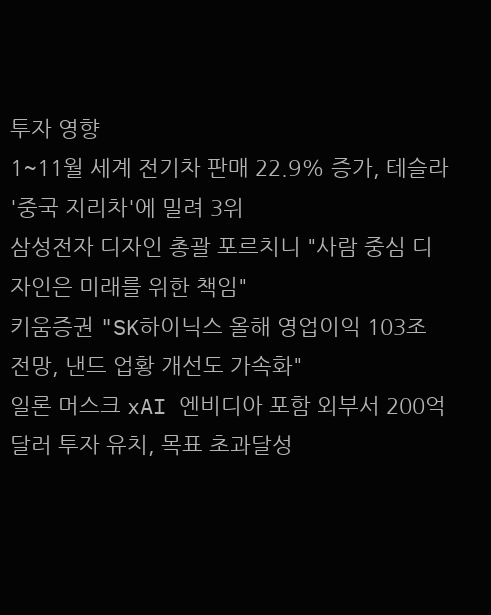투자 영향
1~11월 세계 전기차 판매 22.9% 증가, 테슬라 '중국 지리차'에 밀려 3위
삼성전자 디자인 총괄 포르치니 "사람 중심 디자인은 미래를 위한 책임"
키움증권 "SK하이닉스 올해 영업이익 103조 전망, 낸드 업황 개선도 가속화"
일론 머스크 xAI 엔비디아 포함 외부서 200억 달러 투자 유치, 목표 초과달성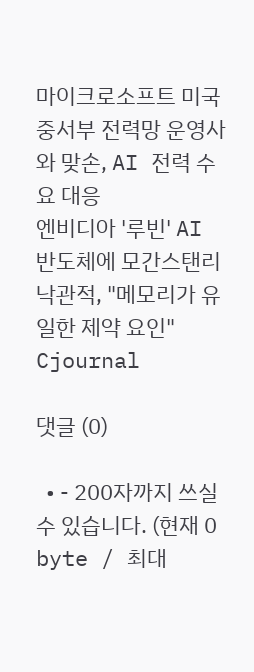마이크로소프트 미국 중서부 전력망 운영사와 맞손, AI 전력 수요 대응
엔비디아 '루빈' AI 반도체에 모간스탠리 낙관적, "메모리가 유일한 제약 요인"
Cjournal

댓글 (0)

  • - 200자까지 쓰실 수 있습니다. (현재 0 byte / 최대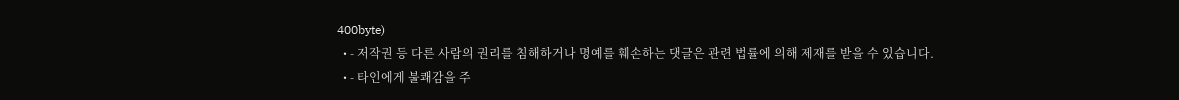400byte)
  • - 저작권 등 다른 사람의 권리를 침해하거나 명예를 훼손하는 댓글은 관련 법률에 의해 제재를 받을 수 있습니다.
  • - 타인에게 불쾌감을 주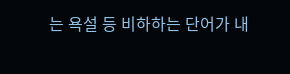는 욕설 등 비하하는 단어가 내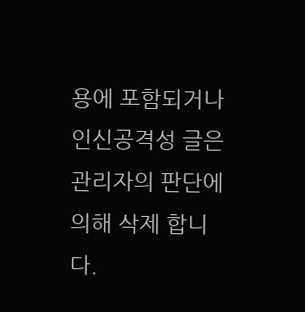용에 포함되거나 인신공격성 글은 관리자의 판단에 의해 삭제 합니다.